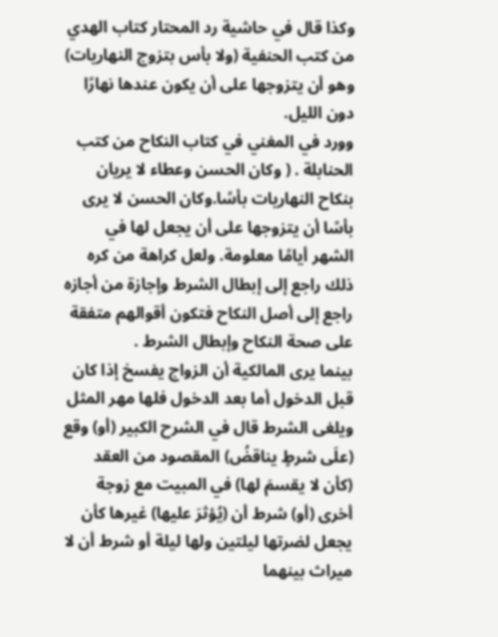وكذا قال في حاشية رد المحتار كتاب الهدي من كتب الحنفية (ولا بأس بتزوج النهاريات) وهو أن يتزوجها على أن يكون عندها نهارًا دون الليل.
وورد في المغني في كتاب النكاح من كتب الحنابلة . ( وكان الحسن وعطاء لا يريان بنكاح النهاريات بأسًا.وكان الحسن لا يرى بأسًا أن يتزوجها على أن يجعل لها في الشهر أيامًا معلومة. ولعل كراهة من كره ذلك راجع إلى إبطال الشرط وإجازة من أجازه راجع إلى أصل النكاح فتكون أقوالهم متفقة على صحة النكاح وإبطال الشرط .
بينما يرى المالكية أن الزواج يفسخ إذا كان قبل الدخول أما بعد الدخول فلها مهر المثل ويلغى الشرط قال في الشرح الكبير (أو) وقع (علَى شرطٍ يناقضُ) المقصود من العقد (كأن لا يقسمَ لها) في المبيت مع زوجة أخرى (أو) شرط أن (يُؤثرَ عليها) غيرها كأن يجعل لضرتها ليلتين ولها ليلة أو شرط أن لا ميراث بينهما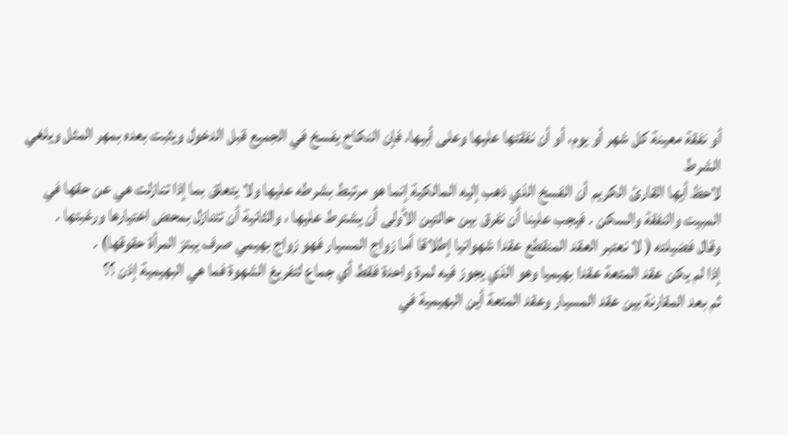أو نفقة معينة كل شهر أو يوم، أو أن نفقتها عليها وعلى أبيها، فإن النكاح يفسخ في الجميع قبل الدخول ويثبت بعده بمهر المثل ويلغي الشرط
لاحظ أيها القارئ الكريم أن الفسخ الذي ذهب إليه المالكية إنما هو مرتبط بشرطه عليها ولا يتعلق بما إذا تنازلت هي عن حقها في المبيت والنفقة والسكن . فيجب علينا أن نفرق بين حالتين الأولى أن يشترط عليها ، والثانية أن تتنازل بمحض اختيارها ورغبتها .
وقال فضيلته ( لا نعتبر العقد المنقطع عقدا شهوانيا إطلاقا أما زواج المسيار فهو زواج بهيمي صرف يبتز المرأة حقوقها) .
إذا لم يكن عقد المتعة عقدا بهيميا وهو الذي يجوز فيه لمرة واحدة فقط أي جماع لتفريغ الشهوة فما هي البهيمية إذن ؟؟
ثم بعد المقارنة بين عقد المسيار وعقد المتعة أين البهيمية في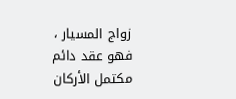زواج المسيار ، فهو عقد دائم مكتمل الأركان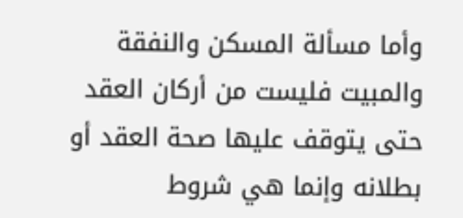وأما مسألة المسكن والنفقة والمبيت فليست من أركان العقد حتى يتوقف عليها صحة العقد أو بطلانه وإنما هي شروط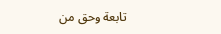تابعة وحق من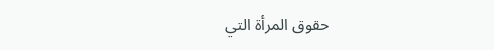حقوق المرأة التي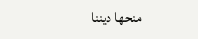منحها ديننا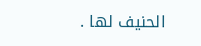الحنيف لها .